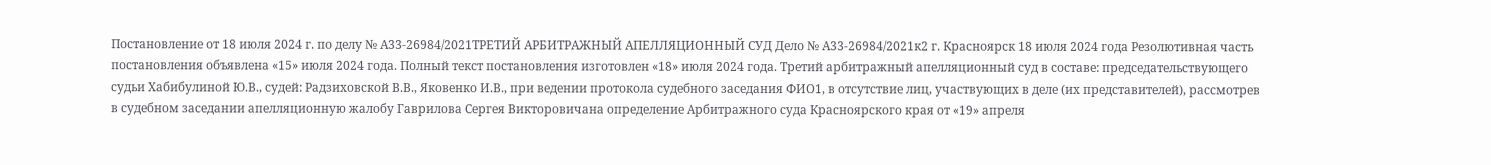Постановление от 18 июля 2024 г. по делу № А33-26984/2021ТРЕТИЙ АРБИТРАЖНЫЙ АПЕЛЛЯЦИОННЫЙ СУД Дело № А33-26984/2021к2 г. Красноярск 18 июля 2024 года Резолютивная часть постановления объявлена «15» июля 2024 года. Полный текст постановления изготовлен «18» июля 2024 года. Третий арбитражный апелляционный суд в составе: председательствующего судьи Хабибулиной Ю.В., судей: Радзиховской В.В., Яковенко И.В., при ведении протокола судебного заседания ФИО1, в отсутствие лиц, участвующих в деле (их представителей), рассмотрев в судебном заседании апелляционную жалобу Гаврилова Сергея Викторовичана определение Арбитражного суда Красноярского края от «19» апреля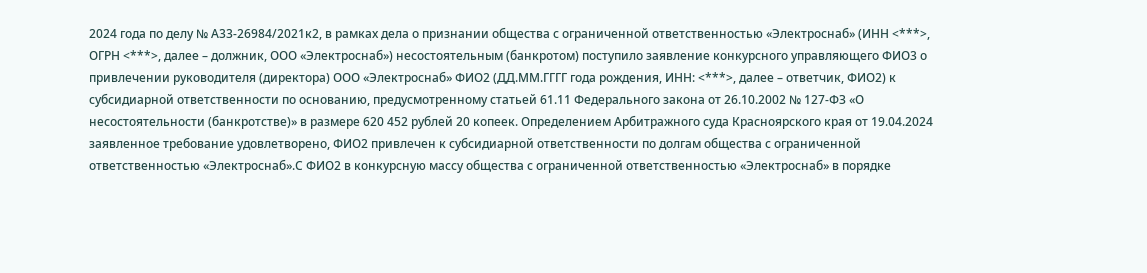2024 года по делу № А33-26984/2021к2, в рамках дела о признании общества с ограниченной ответственностью «Электроснаб» (ИНН <***>, ОГРН <***>, далее – должник, ООО «Электроснаб») несостоятельным (банкротом) поступило заявление конкурсного управляющего ФИО3 о привлечении руководителя (директора) ООО «Электроснаб» ФИО2 (ДД.ММ.ГГГГ года рождения, ИНН: <***>, далее – ответчик, ФИО2) к субсидиарной ответственности по основанию, предусмотренному статьей 61.11 Федерального закона от 26.10.2002 № 127-ФЗ «О несостоятельности (банкротстве)» в размере 620 452 рублей 20 копеек. Определением Арбитражного суда Красноярского края от 19.04.2024 заявленное требование удовлетворено, ФИО2 привлечен к субсидиарной ответственности по долгам общества с ограниченной ответственностью «Электроснаб».С ФИО2 в конкурсную массу общества с ограниченной ответственностью «Электроснаб» в порядке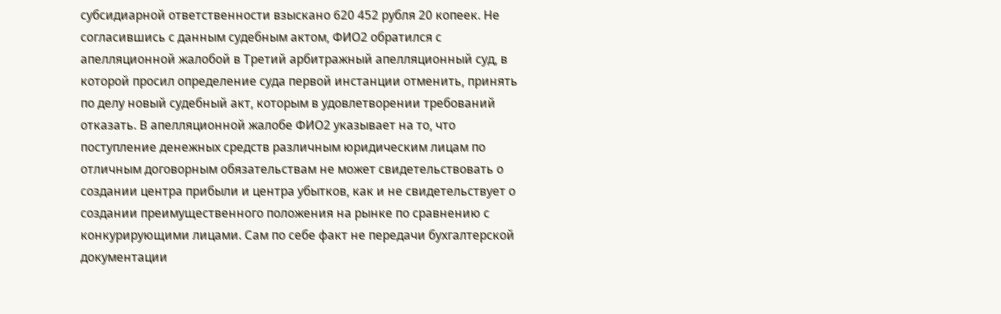субсидиарной ответственности взыскано 620 452 рубля 20 копеек. Не согласившись с данным судебным актом, ФИО2 обратился с апелляционной жалобой в Третий арбитражный апелляционный суд, в которой просил определение суда первой инстанции отменить, принять по делу новый судебный акт, которым в удовлетворении требований отказать. В апелляционной жалобе ФИО2 указывает на то, что поступление денежных средств различным юридическим лицам по отличным договорным обязательствам не может свидетельствовать о создании центра прибыли и центра убытков, как и не свидетельствует о создании преимущественного положения на рынке по сравнению с конкурирующими лицами. Сам по себе факт не передачи бухгалтерской документации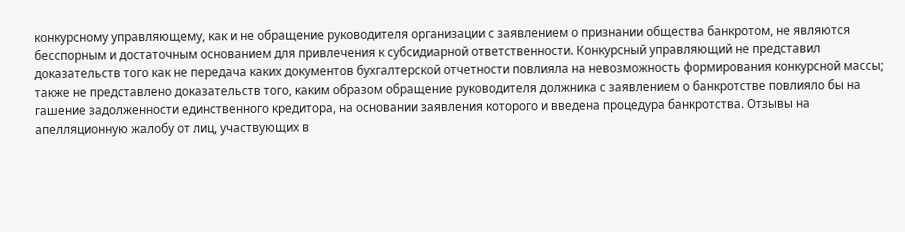конкурсному управляющему, как и не обращение руководителя организации с заявлением о признании общества банкротом, не являются бесспорным и достаточным основанием для привлечения к субсидиарной ответственности. Конкурсный управляющий не представил доказательств того как не передача каких документов бухгалтерской отчетности повлияла на невозможность формирования конкурсной массы; также не представлено доказательств того, каким образом обращение руководителя должника с заявлением о банкротстве повлияло бы на гашение задолженности единственного кредитора, на основании заявления которого и введена процедура банкротства. Отзывы на апелляционную жалобу от лиц, участвующих в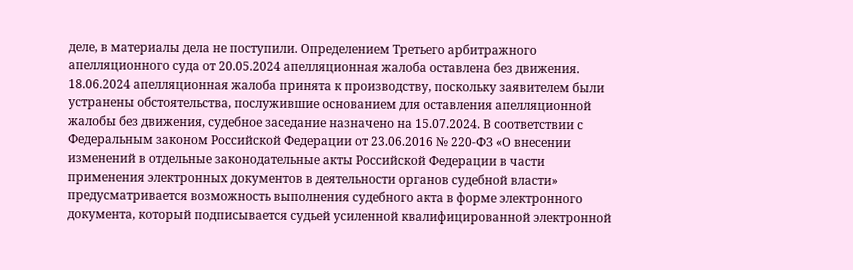деле, в материалы дела не поступили. Определением Третьего арбитражного апелляционного суда от 20.05.2024 апелляционная жалоба оставлена без движения. 18.06.2024 апелляционная жалоба принята к производству, поскольку заявителем были устранены обстоятельства, послужившие основанием для оставления апелляционной жалобы без движения, судебное заседание назначено на 15.07.2024. В соответствии с Федеральным законом Российской Федерации от 23.06.2016 № 220-ФЗ «О внесении изменений в отдельные законодательные акты Российской Федерации в части применения электронных документов в деятельности органов судебной власти» предусматривается возможность выполнения судебного акта в форме электронного документа, который подписывается судьей усиленной квалифицированной электронной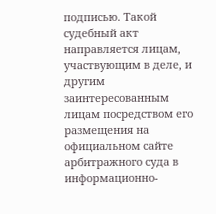подписью. Такой судебный акт направляется лицам, участвующим в деле, и другим заинтересованным лицам посредством его размещения на официальном сайте арбитражного суда в информационно-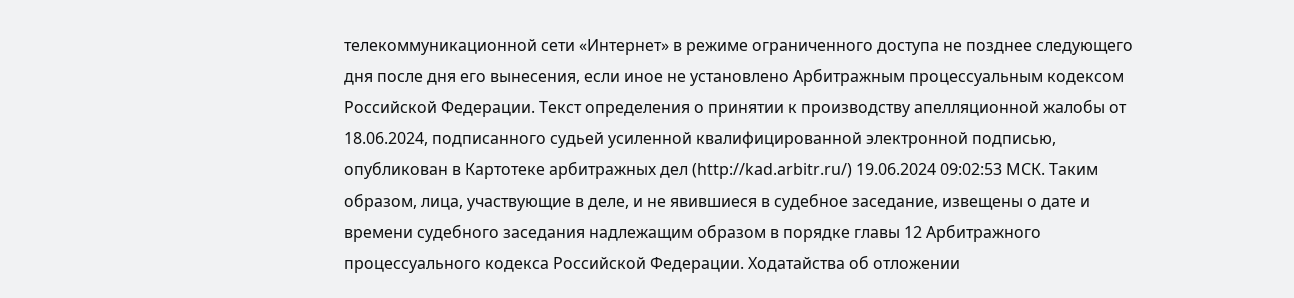телекоммуникационной сети «Интернет» в режиме ограниченного доступа не позднее следующего дня после дня его вынесения, если иное не установлено Арбитражным процессуальным кодексом Российской Федерации. Текст определения о принятии к производству апелляционной жалобы от 18.06.2024, подписанного судьей усиленной квалифицированной электронной подписью, опубликован в Картотеке арбитражных дел (http://kad.arbitr.ru/) 19.06.2024 09:02:53 МСК. Таким образом, лица, участвующие в деле, и не явившиеся в судебное заседание, извещены о дате и времени судебного заседания надлежащим образом в порядке главы 12 Арбитражного процессуального кодекса Российской Федерации. Ходатайства об отложении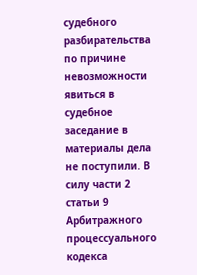судебного разбирательства по причине невозможности явиться в судебное заседание в материалы дела не поступили. В силу части 2 статьи 9 Арбитражного процессуального кодекса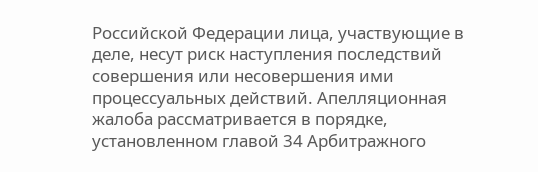Российской Федерации лица, участвующие в деле, несут риск наступления последствий совершения или несовершения ими процессуальных действий. Апелляционная жалоба рассматривается в порядке, установленном главой 34 Арбитражного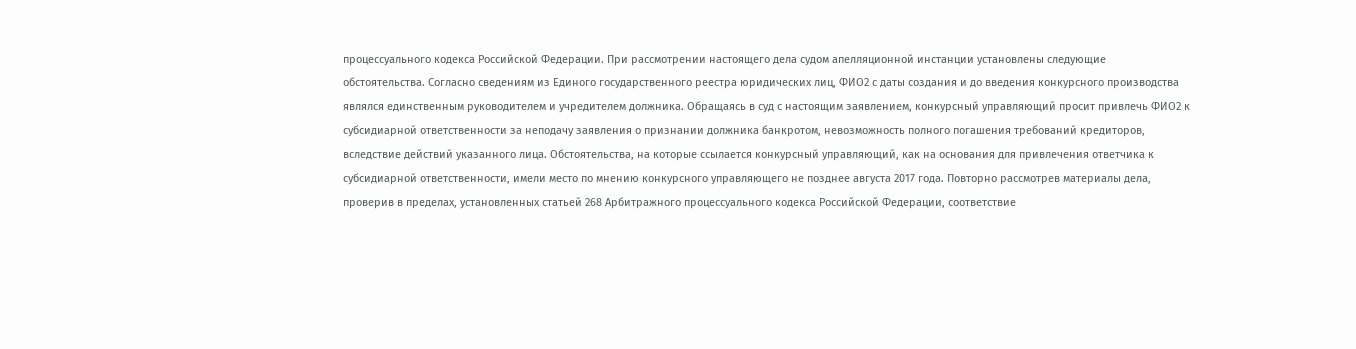процессуального кодекса Российской Федерации. При рассмотрении настоящего дела судом апелляционной инстанции установлены следующие обстоятельства. Согласно сведениям из Единого государственного реестра юридических лиц, ФИО2 с даты создания и до введения конкурсного производства являлся единственным руководителем и учредителем должника. Обращаясь в суд с настоящим заявлением, конкурсный управляющий просит привлечь ФИО2 к субсидиарной ответственности за неподачу заявления о признании должника банкротом, невозможность полного погашения требований кредиторов, вследствие действий указанного лица. Обстоятельства, на которые ссылается конкурсный управляющий, как на основания для привлечения ответчика к субсидиарной ответственности, имели место по мнению конкурсного управляющего не позднее августа 2017 года. Повторно рассмотрев материалы дела, проверив в пределах, установленных статьей 268 Арбитражного процессуального кодекса Российской Федерации, соответствие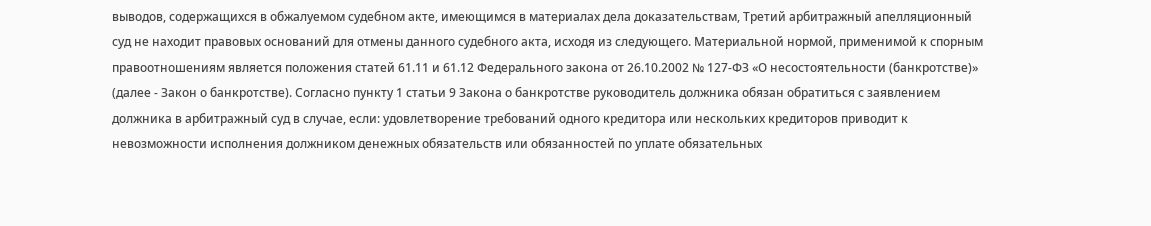выводов, содержащихся в обжалуемом судебном акте, имеющимся в материалах дела доказательствам, Третий арбитражный апелляционный суд не находит правовых оснований для отмены данного судебного акта, исходя из следующего. Материальной нормой, применимой к спорным правоотношениям является положения статей 61.11 и 61.12 Федерального закона от 26.10.2002 № 127-ФЗ «О несостоятельности (банкротстве)» (далее - Закон о банкротстве). Согласно пункту 1 статьи 9 Закона о банкротстве руководитель должника обязан обратиться с заявлением должника в арбитражный суд в случае, если: удовлетворение требований одного кредитора или нескольких кредиторов приводит к невозможности исполнения должником денежных обязательств или обязанностей по уплате обязательных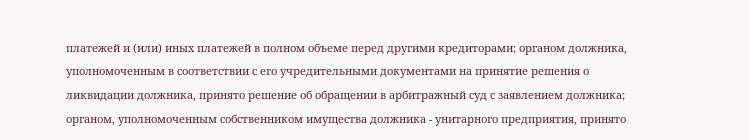платежей и (или) иных платежей в полном объеме перед другими кредиторами; органом должника, уполномоченным в соответствии с его учредительными документами на принятие решения о ликвидации должника, принято решение об обращении в арбитражный суд с заявлением должника; органом, уполномоченным собственником имущества должника - унитарного предприятия, принято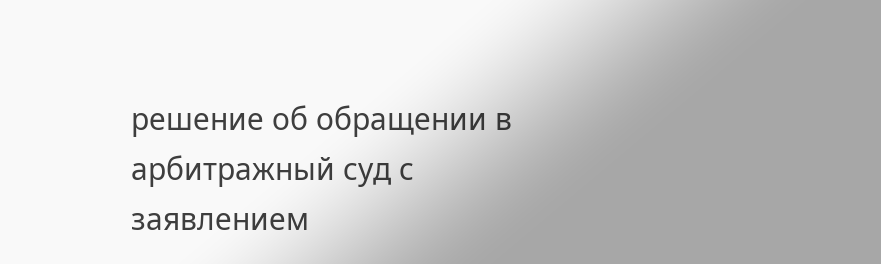решение об обращении в арбитражный суд с заявлением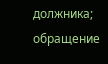должника; обращение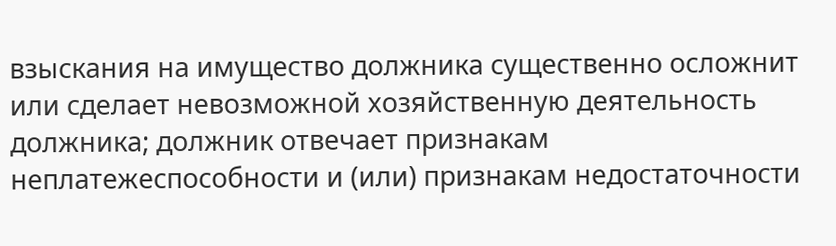взыскания на имущество должника существенно осложнит или сделает невозможной хозяйственную деятельность должника; должник отвечает признакам неплатежеспособности и (или) признакам недостаточности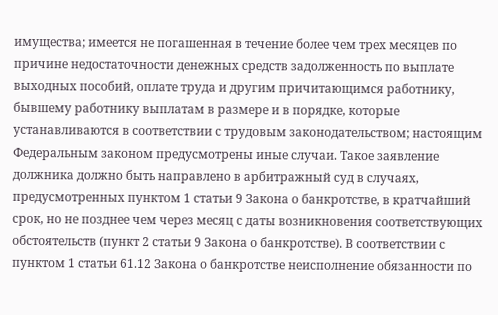имущества; имеется не погашенная в течение более чем трех месяцев по причине недостаточности денежных средств задолженность по выплате выходных пособий, оплате труда и другим причитающимся работнику, бывшему работнику выплатам в размере и в порядке, которые устанавливаются в соответствии с трудовым законодательством; настоящим Федеральным законом предусмотрены иные случаи. Такое заявление должника должно быть направлено в арбитражный суд в случаях, предусмотренных пунктом 1 статьи 9 Закона о банкротстве, в кратчайший срок, но не позднее чем через месяц с даты возникновения соответствующих обстоятельств (пункт 2 статьи 9 Закона о банкротстве). В соответствии с пунктом 1 статьи 61.12 Закона о банкротстве неисполнение обязанности по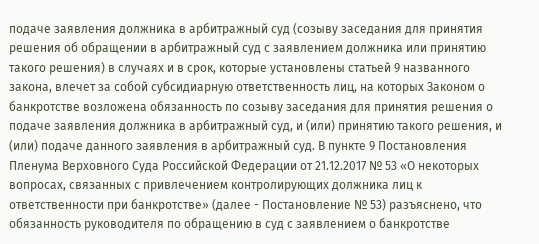подаче заявления должника в арбитражный суд (созыву заседания для принятия решения об обращении в арбитражный суд с заявлением должника или принятию такого решения) в случаях и в срок, которые установлены статьей 9 названного закона, влечет за собой субсидиарную ответственность лиц, на которых Законом о банкротстве возложена обязанность по созыву заседания для принятия решения о подаче заявления должника в арбитражный суд, и (или) принятию такого решения, и (или) подаче данного заявления в арбитражный суд. В пункте 9 Постановления Пленума Верховного Суда Российской Федерации от 21.12.2017 № 53 «О некоторых вопросах, связанных с привлечением контролирующих должника лиц к ответственности при банкротстве» (далее - Постановление № 53) разъяснено, что обязанность руководителя по обращению в суд с заявлением о банкротстве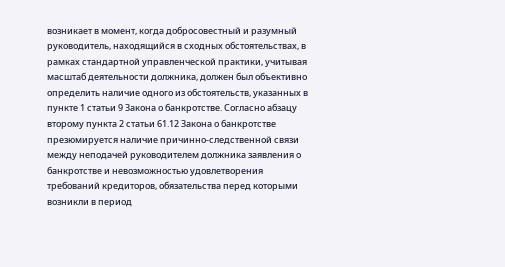возникает в момент, когда добросовестный и разумный руководитель, находящийся в сходных обстоятельствах, в рамках стандартной управленческой практики, учитывая масштаб деятельности должника, должен был объективно определить наличие одного из обстоятельств, указанных в пункте 1 статьи 9 Закона о банкротстве. Согласно абзацу второму пункта 2 статьи 61.12 Закона о банкротстве презюмируется наличие причинно-следственной связи между неподачей руководителем должника заявления о банкротстве и невозможностью удовлетворения требований кредиторов, обязательства перед которыми возникли в период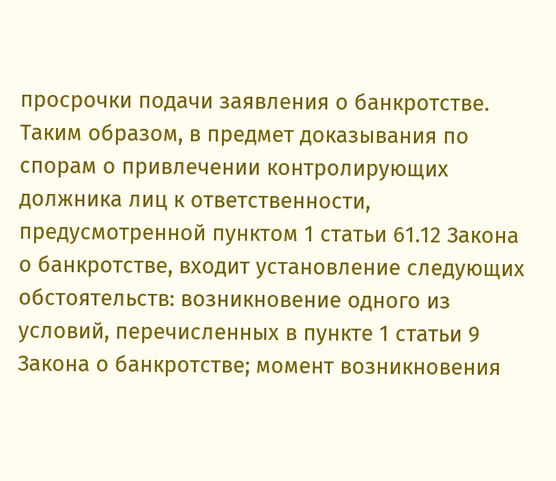просрочки подачи заявления о банкротстве. Таким образом, в предмет доказывания по спорам о привлечении контролирующих должника лиц к ответственности, предусмотренной пунктом 1 статьи 61.12 Закона о банкротстве, входит установление следующих обстоятельств: возникновение одного из условий, перечисленных в пункте 1 статьи 9 Закона о банкротстве; момент возникновения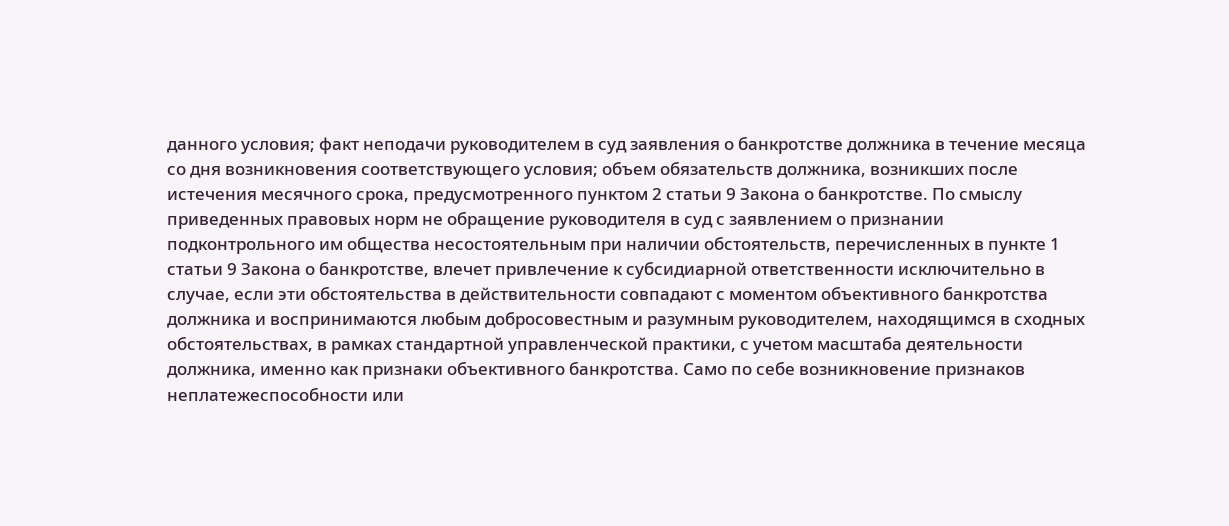данного условия; факт неподачи руководителем в суд заявления о банкротстве должника в течение месяца со дня возникновения соответствующего условия; объем обязательств должника, возникших после истечения месячного срока, предусмотренного пунктом 2 статьи 9 Закона о банкротстве. По смыслу приведенных правовых норм не обращение руководителя в суд с заявлением о признании подконтрольного им общества несостоятельным при наличии обстоятельств, перечисленных в пункте 1 статьи 9 Закона о банкротстве, влечет привлечение к субсидиарной ответственности исключительно в случае, если эти обстоятельства в действительности совпадают с моментом объективного банкротства должника и воспринимаются любым добросовестным и разумным руководителем, находящимся в сходных обстоятельствах, в рамках стандартной управленческой практики, с учетом масштаба деятельности должника, именно как признаки объективного банкротства. Само по себе возникновение признаков неплатежеспособности или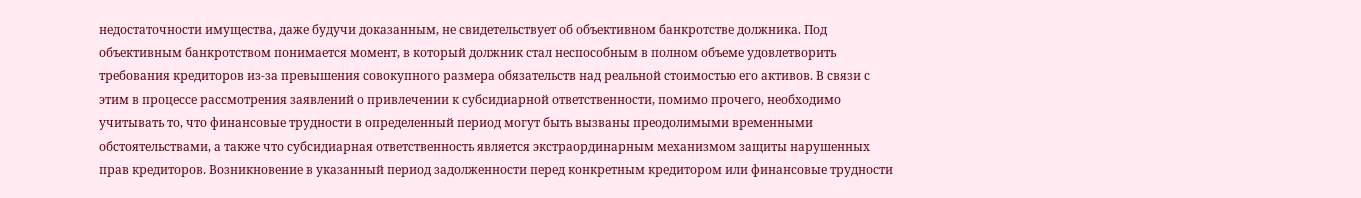недостаточности имущества, даже будучи доказанным, не свидетельствует об объективном банкротстве должника. Под объективным банкротством понимается момент, в который должник стал неспособным в полном объеме удовлетворить требования кредиторов из-за превышения совокупного размера обязательств над реальной стоимостью его активов. В связи с этим в процессе рассмотрения заявлений о привлечении к субсидиарной ответственности, помимо прочего, необходимо учитывать то, что финансовые трудности в определенный период могут быть вызваны преодолимыми временными обстоятельствами, а также что субсидиарная ответственность является экстраординарным механизмом защиты нарушенных прав кредиторов. Возникновение в указанный период задолженности перед конкретным кредитором или финансовые трудности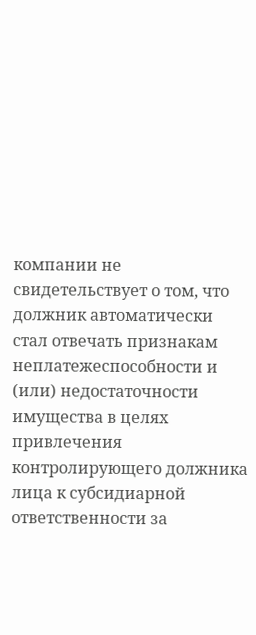компании не свидетельствует о том, что должник автоматически стал отвечать признакам неплатежеспособности и (или) недостаточности имущества в целях привлечения контролирующего должника лица к субсидиарной ответственности за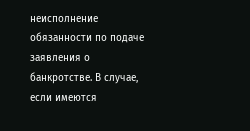неисполнение обязанности по подаче заявления о банкротстве. В случае, если имеются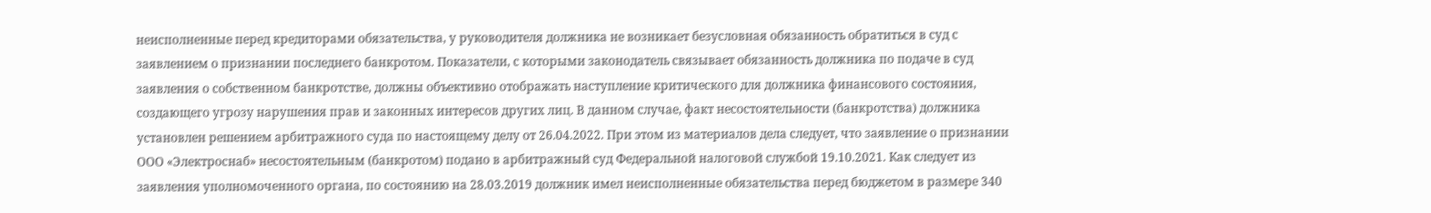неисполненные перед кредиторами обязательства, у руководителя должника не возникает безусловная обязанность обратиться в суд с заявлением о признании последнего банкротом. Показатели, с которыми законодатель связывает обязанность должника по подаче в суд заявления о собственном банкротстве, должны объективно отображать наступление критического для должника финансового состояния, создающего угрозу нарушения прав и законных интересов других лиц. В данном случае, факт несостоятельности (банкротства) должника установлен решением арбитражного суда по настоящему делу от 26.04.2022. При этом из материалов дела следует, что заявление о признании ООО «Электроснаб» несостоятельным (банкротом) подано в арбитражный суд Федеральной налоговой службой 19.10.2021. Как следует из заявления уполномоченного органа, по состоянию на 28.03.2019 должник имел неисполненные обязательства перед бюджетом в размере 340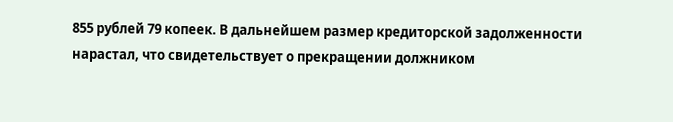855 рублей 79 копеек. В дальнейшем размер кредиторской задолженности нарастал, что свидетельствует о прекращении должником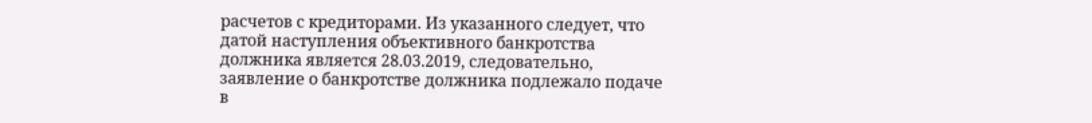расчетов с кредиторами. Из указанного следует, что датой наступления объективного банкротства должника является 28.03.2019, следовательно, заявление о банкротстве должника подлежало подаче в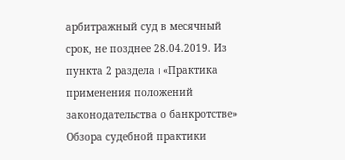арбитражный суд в месячный срок, не позднее 28.04.2019. Из пункта 2 раздела I «Практика применения положений законодательства о банкротстве» Обзора судебной практики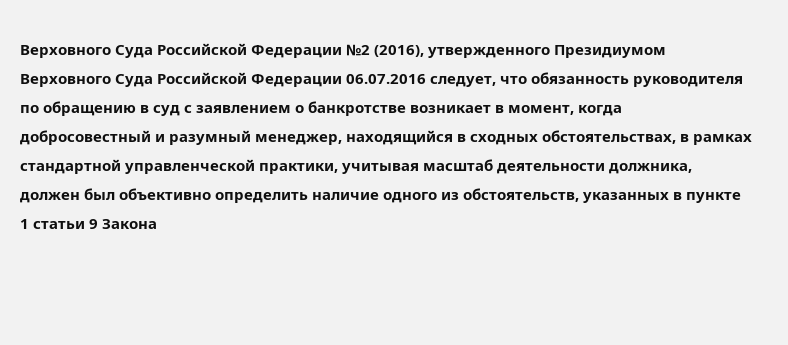Верховного Суда Российской Федерации №2 (2016), утвержденного Президиумом Верховного Суда Российской Федерации 06.07.2016 следует, что обязанность руководителя по обращению в суд с заявлением о банкротстве возникает в момент, когда добросовестный и разумный менеджер, находящийся в сходных обстоятельствах, в рамках стандартной управленческой практики, учитывая масштаб деятельности должника, должен был объективно определить наличие одного из обстоятельств, указанных в пункте 1 статьи 9 Закона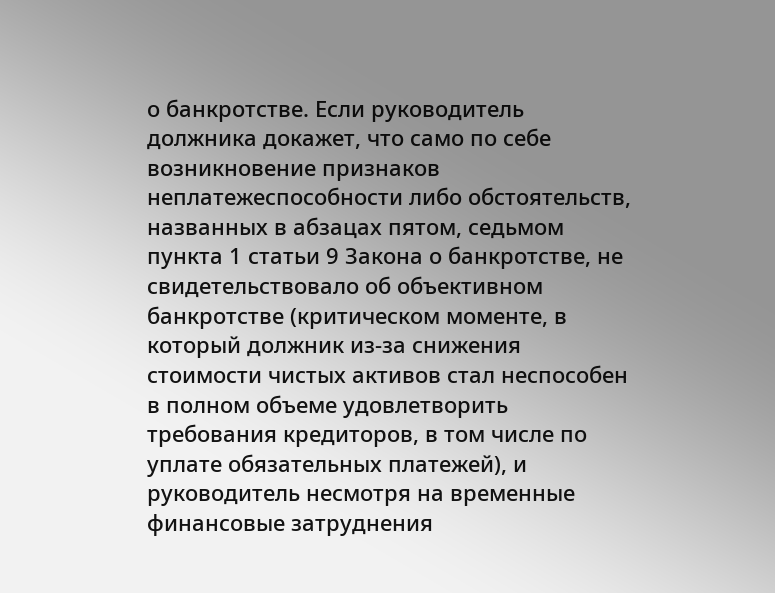о банкротстве. Если руководитель должника докажет, что само по себе возникновение признаков неплатежеспособности либо обстоятельств, названных в абзацах пятом, седьмом пункта 1 статьи 9 Закона о банкротстве, не свидетельствовало об объективном банкротстве (критическом моменте, в который должник из-за снижения стоимости чистых активов стал неспособен в полном объеме удовлетворить требования кредиторов, в том числе по уплате обязательных платежей), и руководитель несмотря на временные финансовые затруднения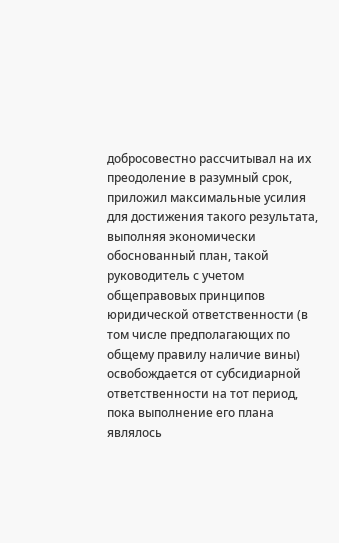добросовестно рассчитывал на их преодоление в разумный срок, приложил максимальные усилия для достижения такого результата, выполняя экономически обоснованный план, такой руководитель с учетом общеправовых принципов юридической ответственности (в том числе предполагающих по общему правилу наличие вины) освобождается от субсидиарной ответственности на тот период, пока выполнение его плана являлось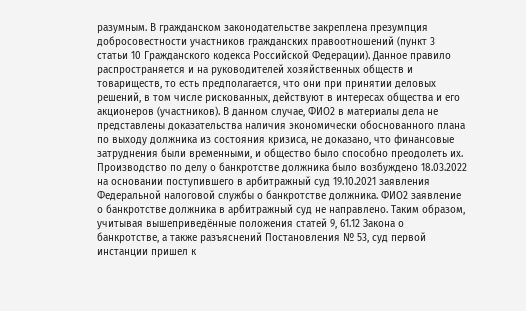разумным. В гражданском законодательстве закреплена презумпция добросовестности участников гражданских правоотношений (пункт 3 статьи 10 Гражданского кодекса Российской Федерации). Данное правило распространяется и на руководителей хозяйственных обществ и товариществ, то есть предполагается, что они при принятии деловых решений, в том числе рискованных, действуют в интересах общества и его акционеров (участников). В данном случае, ФИО2 в материалы дела не представлены доказательства наличия экономически обоснованного плана по выходу должника из состояния кризиса, не доказано, что финансовые затруднения были временными, и общество было способно преодолеть их. Производство по делу о банкротстве должника было возбуждено 18.03.2022 на основании поступившего в арбитражный суд 19.10.2021 заявления Федеральной налоговой службы о банкротстве должника. ФИО2 заявление о банкротстве должника в арбитражный суд не направлено. Таким образом, учитывая вышеприведённые положения статей 9, 61.12 Закона о банкротстве, а также разъяснений Постановления № 53, суд первой инстанции пришел к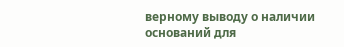верному выводу о наличии оснований для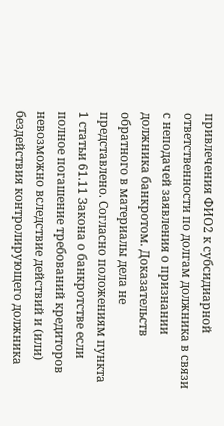привлечения ФИО2 к субсидиарной ответственности по долгам должника в связи с неподачей заявления о признании должника банкротом. Доказательств обратного в материалы дела не представлено. Согласно положениям пункта 1 статьи 61.11 Закона о банкротстве если полное погашение требований кредиторов невозможно вследствие действий и (или) бездействия контролирующего должника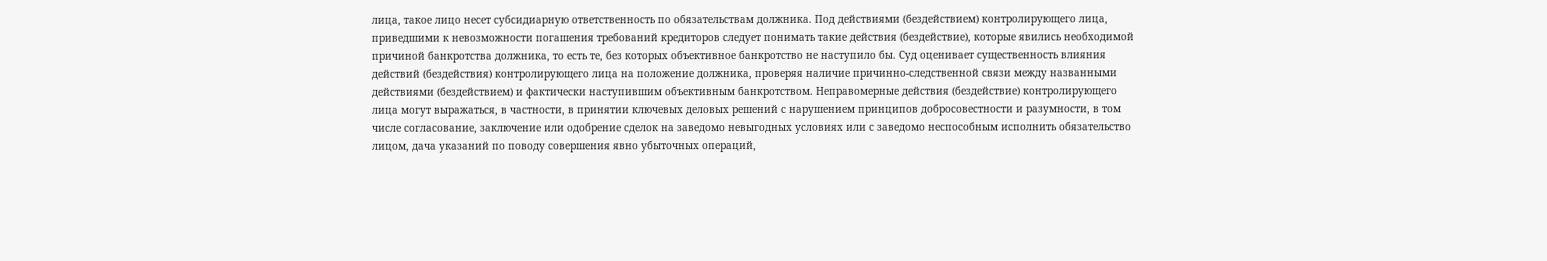лица, такое лицо несет субсидиарную ответственность по обязательствам должника. Под действиями (бездействием) контролирующего лица, приведшими к невозможности погашения требований кредиторов следует понимать такие действия (бездействие), которые явились необходимой причиной банкротства должника, то есть те, без которых объективное банкротство не наступило бы. Суд оценивает существенность влияния действий (бездействия) контролирующего лица на положение должника, проверяя наличие причинно-следственной связи между названными действиями (бездействием) и фактически наступившим объективным банкротством. Неправомерные действия (бездействие) контролирующего лица могут выражаться, в частности, в принятии ключевых деловых решений с нарушением принципов добросовестности и разумности, в том числе согласование, заключение или одобрение сделок на заведомо невыгодных условиях или с заведомо неспособным исполнить обязательство лицом, дача указаний по поводу совершения явно убыточных операций,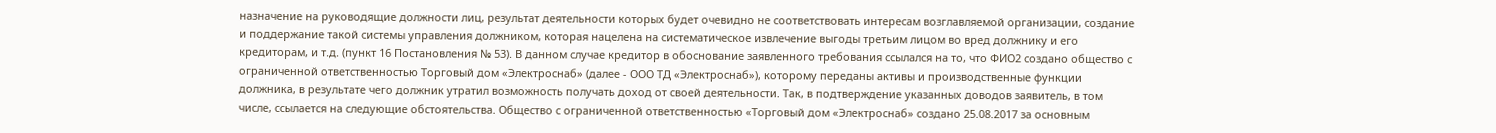назначение на руководящие должности лиц, результат деятельности которых будет очевидно не соответствовать интересам возглавляемой организации, создание и поддержание такой системы управления должником, которая нацелена на систематическое извлечение выгоды третьим лицом во вред должнику и его кредиторам, и т.д. (пункт 16 Постановления № 53). В данном случае кредитор в обоснование заявленного требования ссылался на то, что ФИО2 создано общество с ограниченной ответственностью Торговый дом «Электроснаб» (далее - ООО ТД «Электроснаб»), которому переданы активы и производственные функции должника, в результате чего должник утратил возможность получать доход от своей деятельности. Так, в подтверждение указанных доводов заявитель, в том числе, ссылается на следующие обстоятельства. Общество с ограниченной ответственностью «Торговый дом «Электроснаб» создано 25.08.2017 за основным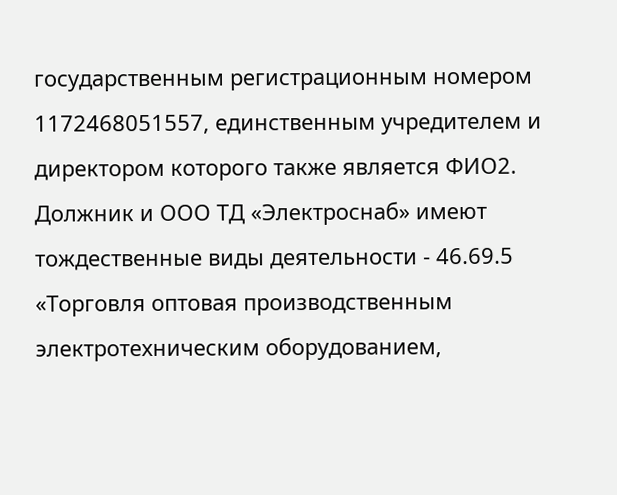государственным регистрационным номером 1172468051557, единственным учредителем и директором которого также является ФИО2. Должник и ООО ТД «Электроснаб» имеют тождественные виды деятельности - 46.69.5 «Торговля оптовая производственным электротехническим оборудованием,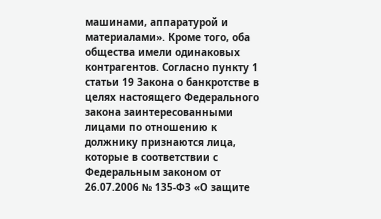машинами, аппаратурой и материалами». Кроме того, оба общества имели одинаковых контрагентов. Согласно пункту 1 статьи 19 Закона о банкротстве в целях настоящего Федерального закона заинтересованными лицами по отношению к должнику признаются лица, которые в соответствии с Федеральным законом от 26.07.2006 № 135-ФЗ «О защите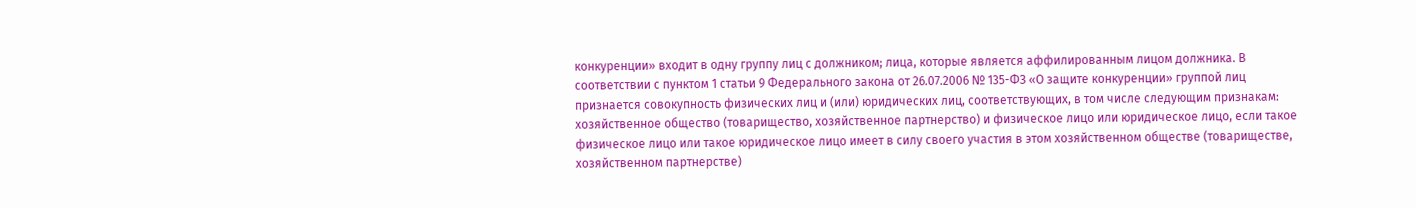конкуренции» входит в одну группу лиц с должником; лица, которые является аффилированным лицом должника. В соответствии с пунктом 1 статьи 9 Федерального закона от 26.07.2006 № 135-ФЗ «О защите конкуренции» группой лиц признается совокупность физических лиц и (или) юридических лиц, соответствующих, в том числе следующим признакам: хозяйственное общество (товарищество, хозяйственное партнерство) и физическое лицо или юридическое лицо, если такое физическое лицо или такое юридическое лицо имеет в силу своего участия в этом хозяйственном обществе (товариществе, хозяйственном партнерстве)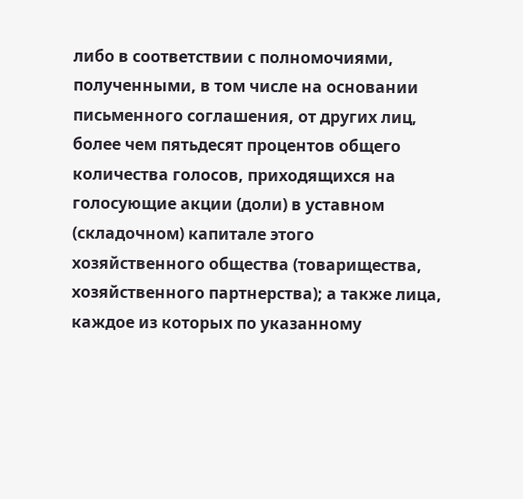либо в соответствии с полномочиями, полученными, в том числе на основании письменного соглашения, от других лиц, более чем пятьдесят процентов общего количества голосов, приходящихся на голосующие акции (доли) в уставном (складочном) капитале этого хозяйственного общества (товарищества, хозяйственного партнерства); а также лица, каждое из которых по указанному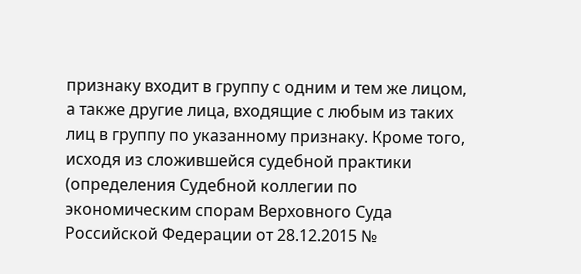признаку входит в группу с одним и тем же лицом, а также другие лица, входящие с любым из таких лиц в группу по указанному признаку. Кроме того, исходя из сложившейся судебной практики (определения Судебной коллегии по экономическим спорам Верховного Суда Российской Федерации от 28.12.2015 №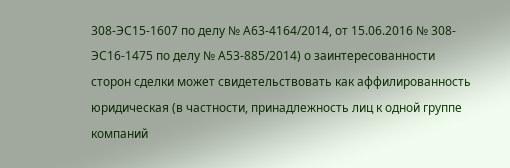308-ЭС15-1607 по делу № А63-4164/2014, от 15.06.2016 № 308-ЭС16-1475 по делу № А53-885/2014) о заинтересованности сторон сделки может свидетельствовать как аффилированность юридическая (в частности, принадлежность лиц к одной группе компаний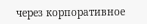через корпоративное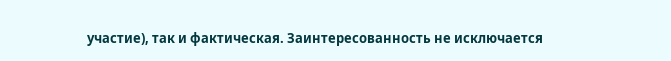участие), так и фактическая. Заинтересованность не исключается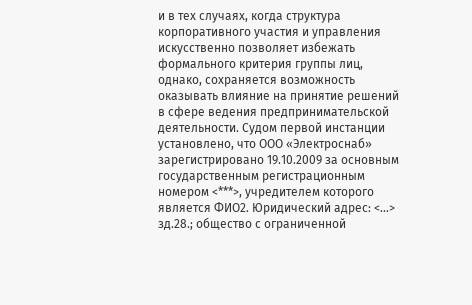и в тех случаях, когда структура корпоративного участия и управления искусственно позволяет избежать формального критерия группы лиц, однако, сохраняется возможность оказывать влияние на принятие решений в сфере ведения предпринимательской деятельности. Судом первой инстанции установлено, что ООО «Электроснаб» зарегистрировано 19.10.2009 за основным государственным регистрационным номером <***>, учредителем которого является ФИО2. Юридический адрес: <...> зд.28.; общество с ограниченной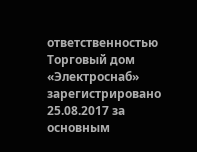ответственностью Торговый дом «Электроснаб» зарегистрировано 25.08.2017 за основным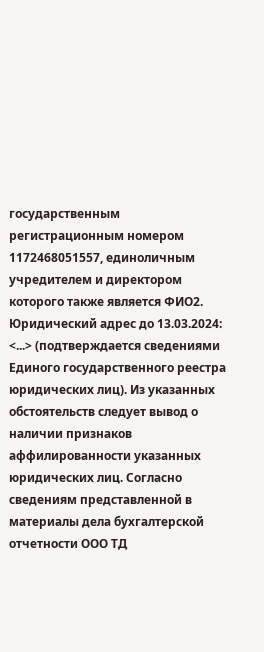государственным регистрационным номером 1172468051557, единоличным учредителем и директором которого также является ФИО2. Юридический адрес до 13.03.2024: <...> (подтверждается сведениями Единого государственного реестра юридических лиц). Из указанных обстоятельств следует вывод о наличии признаков аффилированности указанных юридических лиц. Согласно сведениям представленной в материалы дела бухгалтерской отчетности ООО ТД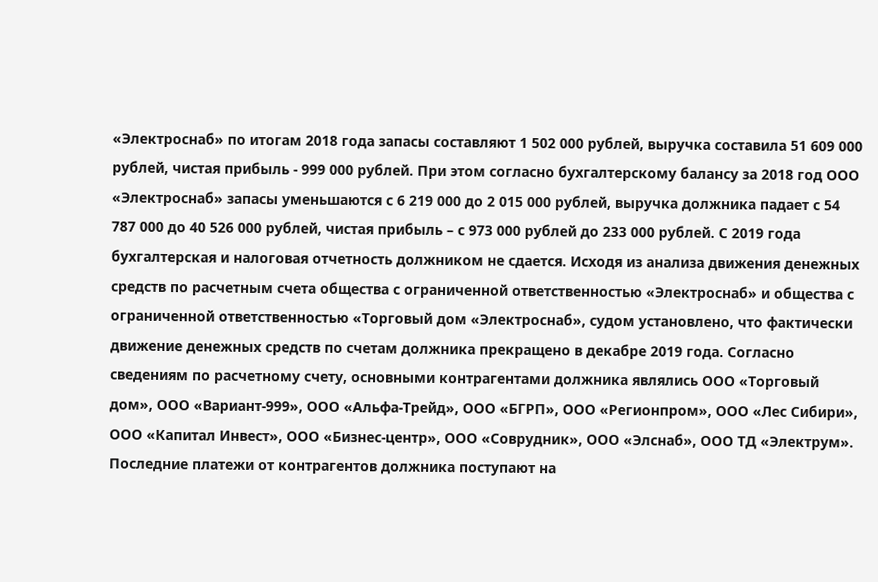«Электроснаб» по итогам 2018 года запасы составляют 1 502 000 рублей, выручка составила 51 609 000 рублей, чистая прибыль - 999 000 рублей. При этом согласно бухгалтерскому балансу за 2018 год ООО «Электроснаб» запасы уменьшаются с 6 219 000 до 2 015 000 рублей, выручка должника падает с 54 787 000 до 40 526 000 рублей, чистая прибыль – с 973 000 рублей до 233 000 рублей. С 2019 года бухгалтерская и налоговая отчетность должником не сдается. Исходя из анализа движения денежных средств по расчетным счета общества с ограниченной ответственностью «Электроснаб» и общества с ограниченной ответственностью «Торговый дом «Электроснаб», судом установлено, что фактически движение денежных средств по счетам должника прекращено в декабре 2019 года. Согласно сведениям по расчетному счету, основными контрагентами должника являлись ООО «Торговый дом», ООО «Вариант-999», ООО «Альфа-Трейд», ООО «БГРП», ООО «Регионпром», ООО «Лес Сибири», ООО «Капитал Инвест», ООО «Бизнес-центр», ООО «Соврудник», ООО «Элснаб», ООО ТД «Электрум». Последние платежи от контрагентов должника поступают на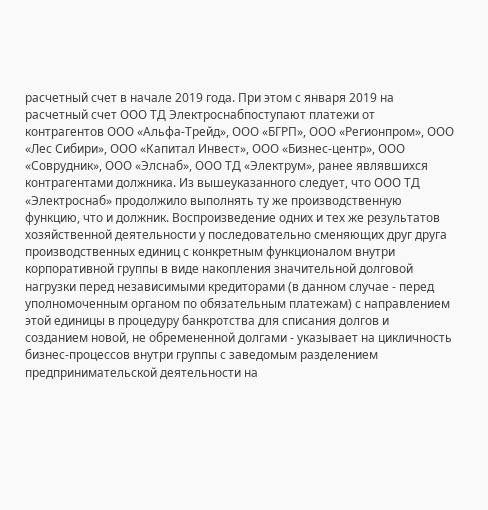расчетный счет в начале 2019 года. При этом с января 2019 на расчетный счет ООО ТД Электроснабпоступают платежи от контрагентов ООО «Альфа-Трейд», ООО «БГРП», ООО «Регионпром», ООО «Лес Сибири», ООО «Капитал Инвест», ООО «Бизнес-центр», ООО «Соврудник», ООО «Элснаб», ООО ТД «Электрум», ранее являвшихся контрагентами должника. Из вышеуказанного следует, что ООО ТД «Электроснаб» продолжило выполнять ту же производственную функцию, что и должник. Воспроизведение одних и тех же результатов хозяйственной деятельности у последовательно сменяющих друг друга производственных единиц с конкретным функционалом внутри корпоративной группы в виде накопления значительной долговой нагрузки перед независимыми кредиторами (в данном случае - перед уполномоченным органом по обязательным платежам) с направлением этой единицы в процедуру банкротства для списания долгов и созданием новой, не обремененной долгами - указывает на цикличность бизнес-процессов внутри группы с заведомым разделением предпринимательской деятельности на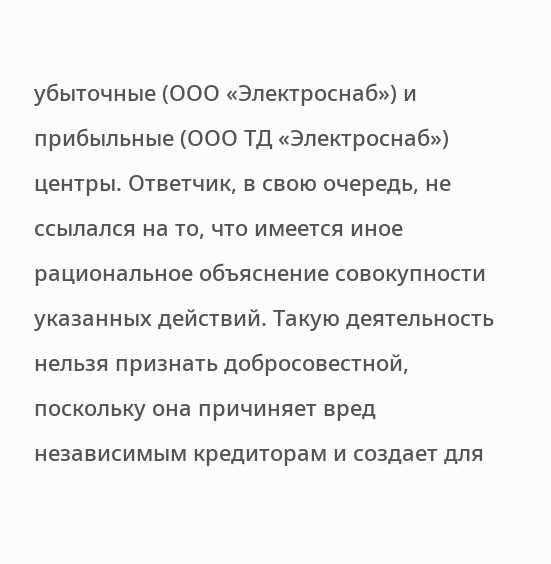убыточные (ООО «Электроснаб») и прибыльные (ООО ТД «Электроснаб») центры. Ответчик, в свою очередь, не ссылался на то, что имеется иное рациональное объяснение совокупности указанных действий. Такую деятельность нельзя признать добросовестной, поскольку она причиняет вред независимым кредиторам и создает для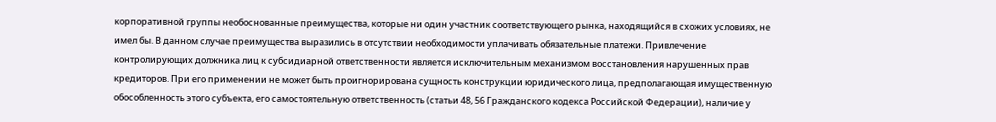корпоративной группы необоснованные преимущества, которые ни один участник соответствующего рынка, находящийся в схожих условиях, не имел бы. В данном случае преимущества выразились в отсутствии необходимости уплачивать обязательные платежи. Привлечение контролирующих должника лиц к субсидиарной ответственности является исключительным механизмом восстановления нарушенных прав кредиторов. При его применении не может быть проигнорирована сущность конструкции юридического лица, предполагающая имущественную обособленность этого субъекта, его самостоятельную ответственность (статьи 48, 56 Гражданского кодекса Российской Федерации), наличие у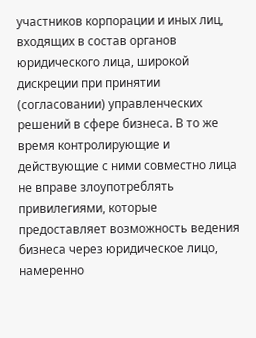участников корпорации и иных лиц, входящих в состав органов юридического лица, широкой дискреции при принятии (согласовании) управленческих решений в сфере бизнеса. В то же время контролирующие и действующие с ними совместно лица не вправе злоупотреблять привилегиями, которые предоставляет возможность ведения бизнеса через юридическое лицо, намеренно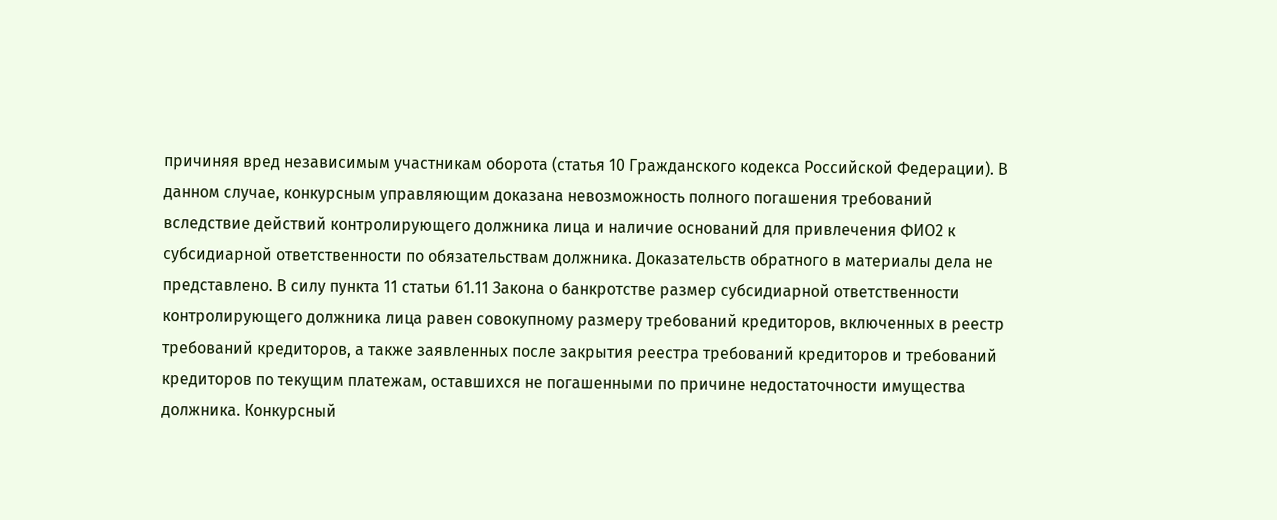причиняя вред независимым участникам оборота (статья 10 Гражданского кодекса Российской Федерации). В данном случае, конкурсным управляющим доказана невозможность полного погашения требований вследствие действий контролирующего должника лица и наличие оснований для привлечения ФИО2 к субсидиарной ответственности по обязательствам должника. Доказательств обратного в материалы дела не представлено. В силу пункта 11 статьи 61.11 Закона о банкротстве размер субсидиарной ответственности контролирующего должника лица равен совокупному размеру требований кредиторов, включенных в реестр требований кредиторов, а также заявленных после закрытия реестра требований кредиторов и требований кредиторов по текущим платежам, оставшихся не погашенными по причине недостаточности имущества должника. Конкурсный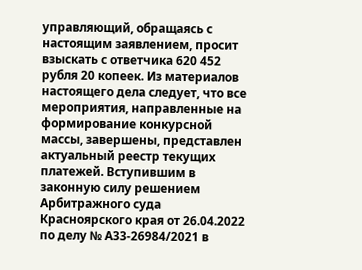управляющий, обращаясь с настоящим заявлением, просит взыскать с ответчика 620 452 рубля 20 копеек. Из материалов настоящего дела следует, что все мероприятия, направленные на формирование конкурсной массы, завершены, представлен актуальный реестр текущих платежей. Вступившим в законную силу решением Арбитражного суда Красноярского края от 26.04.2022 по делу № А33-26984/2021 в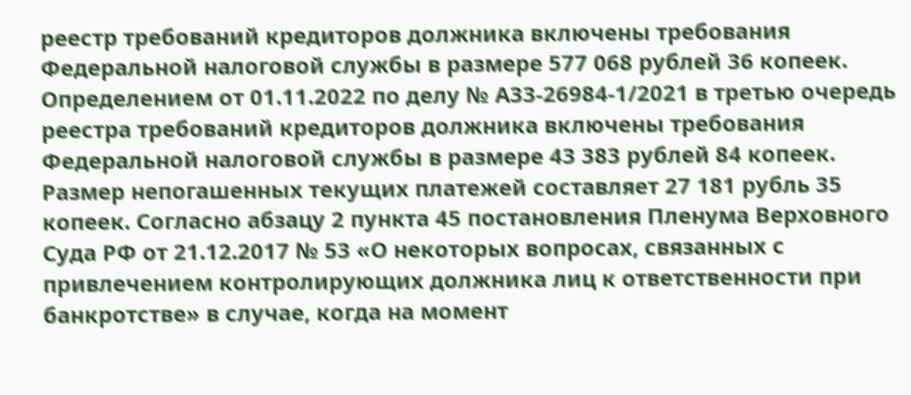реестр требований кредиторов должника включены требования Федеральной налоговой службы в размере 577 068 рублей 36 копеек. Определением от 01.11.2022 по делу № А33-26984-1/2021 в третью очередь реестра требований кредиторов должника включены требования Федеральной налоговой службы в размере 43 383 рублей 84 копеек. Размер непогашенных текущих платежей составляет 27 181 рубль 35 копеек. Согласно абзацу 2 пункта 45 постановления Пленума Верховного Суда РФ от 21.12.2017 № 53 «О некоторых вопросах, связанных с привлечением контролирующих должника лиц к ответственности при банкротстве» в случае, когда на момент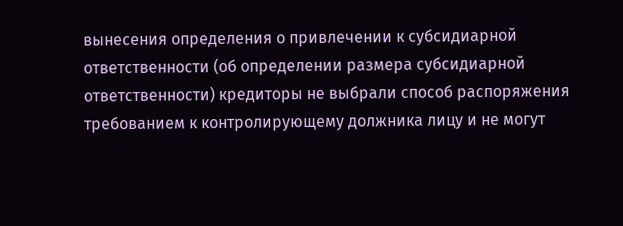вынесения определения о привлечении к субсидиарной ответственности (об определении размера субсидиарной ответственности) кредиторы не выбрали способ распоряжения требованием к контролирующему должника лицу и не могут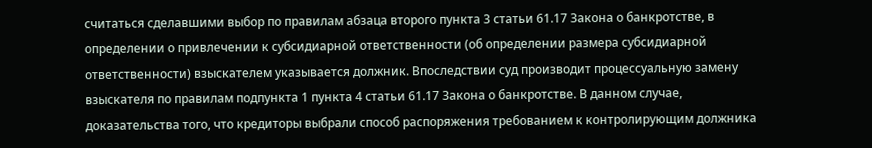считаться сделавшими выбор по правилам абзаца второго пункта 3 статьи 61.17 Закона о банкротстве, в определении о привлечении к субсидиарной ответственности (об определении размера субсидиарной ответственности) взыскателем указывается должник. Впоследствии суд производит процессуальную замену взыскателя по правилам подпункта 1 пункта 4 статьи 61.17 Закона о банкротстве. В данном случае, доказательства того, что кредиторы выбрали способ распоряжения требованием к контролирующим должника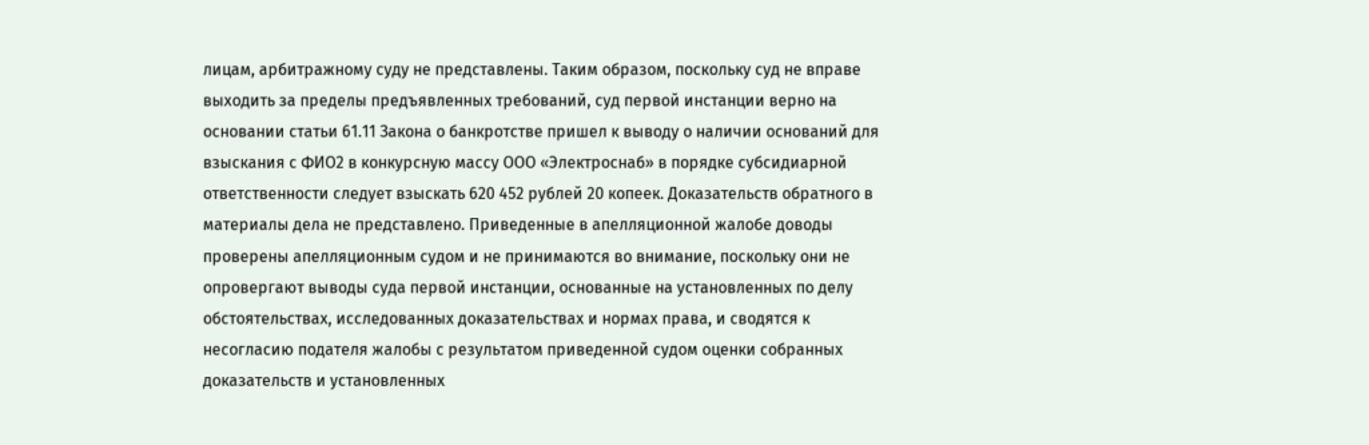лицам, арбитражному суду не представлены. Таким образом, поскольку суд не вправе выходить за пределы предъявленных требований, суд первой инстанции верно на основании статьи 61.11 Закона о банкротстве пришел к выводу о наличии оснований для взыскания с ФИО2 в конкурсную массу ООО «Электроснаб» в порядке субсидиарной ответственности следует взыскать 620 452 рублей 20 копеек. Доказательств обратного в материалы дела не представлено. Приведенные в апелляционной жалобе доводы проверены апелляционным судом и не принимаются во внимание, поскольку они не опровергают выводы суда первой инстанции, основанные на установленных по делу обстоятельствах, исследованных доказательствах и нормах права, и сводятся к несогласию подателя жалобы с результатом приведенной судом оценки собранных доказательств и установленных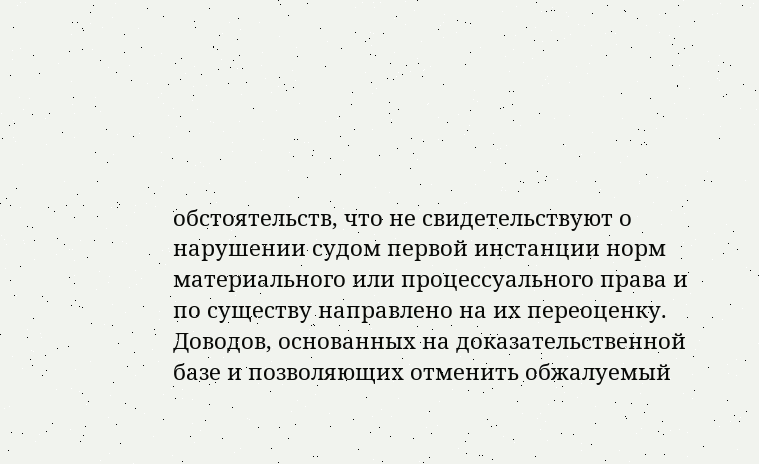обстоятельств, что не свидетельствуют о нарушении судом первой инстанции норм материального или процессуального права и по существу направлено на их переоценку. Доводов, основанных на доказательственной базе и позволяющих отменить обжалуемый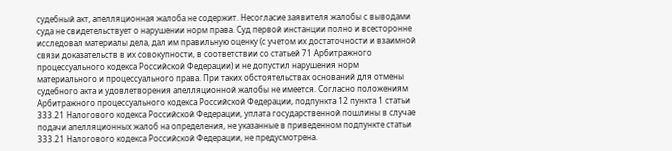судебный акт, апелляционная жалоба не содержит. Несогласие заявителя жалобы с выводами суда не свидетельствует о нарушении норм права. Суд первой инстанции полно и всесторонне исследовал материалы дела, дал им правильную оценку (с учетом их достаточности и взаимной связи доказательств в их совокупности, в соответствии со статьей 71 Арбитражного процессуального кодекса Российской Федерации) и не допустил нарушения норм материального и процессуального права. При таких обстоятельствах оснований для отмены судебного акта и удовлетворения апелляционной жалобы не имеется. Согласно положениям Арбитражного процессуального кодекса Российской Федерации, подпункта 12 пункта 1 статьи 333.21 Налогового кодекса Российской Федерации, уплата государственной пошлины в случае подачи апелляционных жалоб на определения, не указанные в приведенном подпункте статьи 333.21 Налогового кодекса Российской Федерации, не предусмотрена.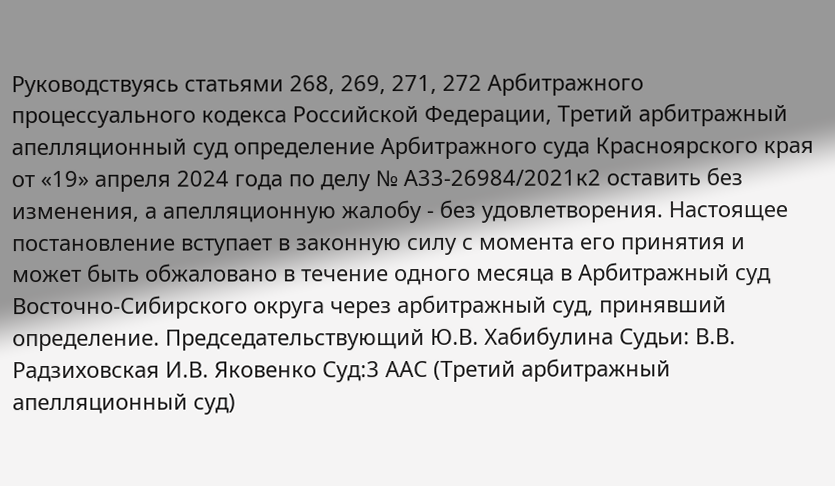Руководствуясь статьями 268, 269, 271, 272 Арбитражного процессуального кодекса Российской Федерации, Третий арбитражный апелляционный суд определение Арбитражного суда Красноярского края от «19» апреля 2024 года по делу № А33-26984/2021к2 оставить без изменения, а апелляционную жалобу - без удовлетворения. Настоящее постановление вступает в законную силу с момента его принятия и может быть обжаловано в течение одного месяца в Арбитражный суд Восточно-Сибирского округа через арбитражный суд, принявший определение. Председательствующий Ю.В. Хабибулина Судьи: В.В. Радзиховская И.В. Яковенко Суд:3 ААС (Третий арбитражный апелляционный суд)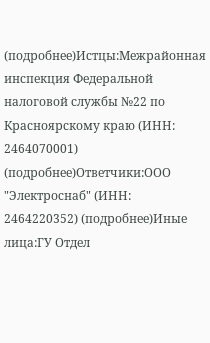(подробнее)Истцы:Межрайонная инспекция Федеральной налоговой службы №22 по Красноярскому краю (ИНН: 2464070001) (подробнее)Ответчики:ООО "Электроснаб" (ИНН: 2464220352) (подробнее)Иные лица:ГУ Отдел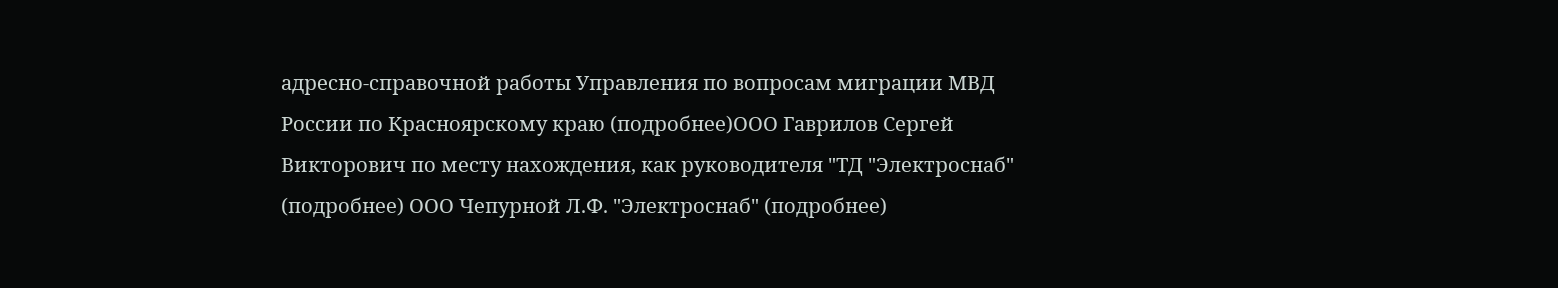адресно-справочной работы Управления по вопросам миграции МВД России по Красноярскому краю (подробнее)ООО Гаврилов Сергей Викторович по месту нахождения, как руководителя "ТД "Электроснаб" (подробнее) ООО Чепурной Л.Ф. "Электроснаб" (подробнее)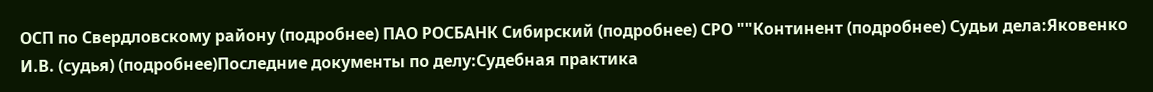ОСП по Свердловскому району (подробнее) ПАО РОСБАНК Сибирский (подробнее) СРО ""Континент (подробнее) Судьи дела:Яковенко И.В. (судья) (подробнее)Последние документы по делу:Судебная практика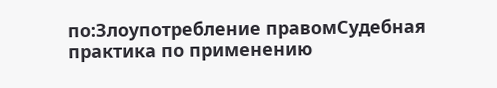по:Злоупотребление правомСудебная практика по применению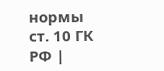нормы ст. 10 ГК РФ |